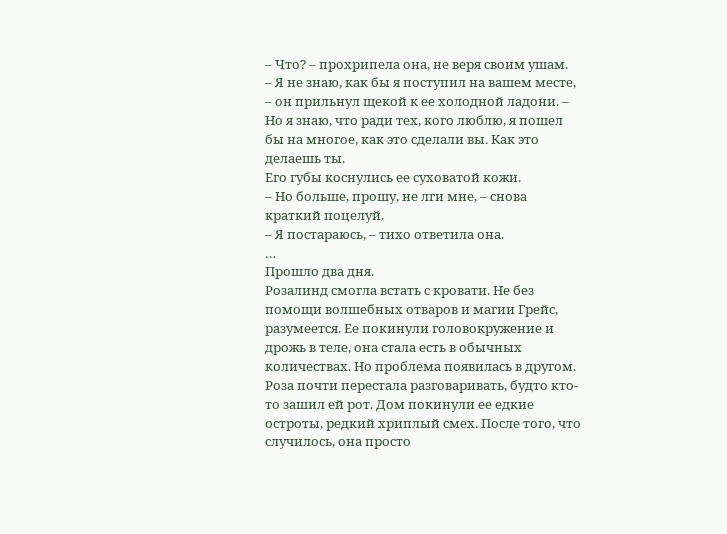– Что? – прохрипела она, не веря своим ушам.
– Я не знаю, как бы я поступил на вашем месте, – он прильнул щекой к ее холодной ладони. – Но я знаю, что ради тех, кого люблю, я пошел бы на многое, как это сделали вы. Как это делаешь ты.
Его губы коснулись ее суховатой кожи.
– Но больше, прошу, не лги мне, – снова краткий поцелуй.
– Я постараюсь, – тихо ответила она.
…
Прошло два дня.
Розалинд смогла встать с кровати. Не без помощи волшебных отваров и магии Грейс, разумеется. Ее покинули головокружение и дрожь в теле, она стала есть в обычных количествах. Но проблема появилась в другом. Роза почти перестала разговаривать, будто кто-то зашил ей рот. Дом покинули ее едкие остроты, редкий хриплый смех. После того, что случилось, она просто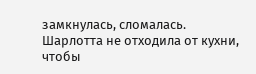замкнулась, сломалась.
Шарлотта не отходила от кухни, чтобы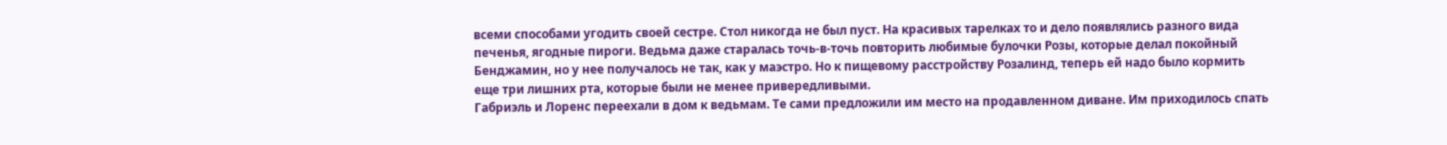всеми способами угодить своей сестре. Стол никогда не был пуст. На красивых тарелках то и дело появлялись разного вида печенья, ягодные пироги. Ведьма даже старалась точь-в-точь повторить любимые булочки Розы, которые делал покойный Бенджамин, но у нее получалось не так, как у маэстро. Но к пищевому расстройству Розалинд, теперь ей надо было кормить еще три лишних рта, которые были не менее привередливыми.
Габриэль и Лоренс переехали в дом к ведьмам. Те сами предложили им место на продавленном диване. Им приходилось спать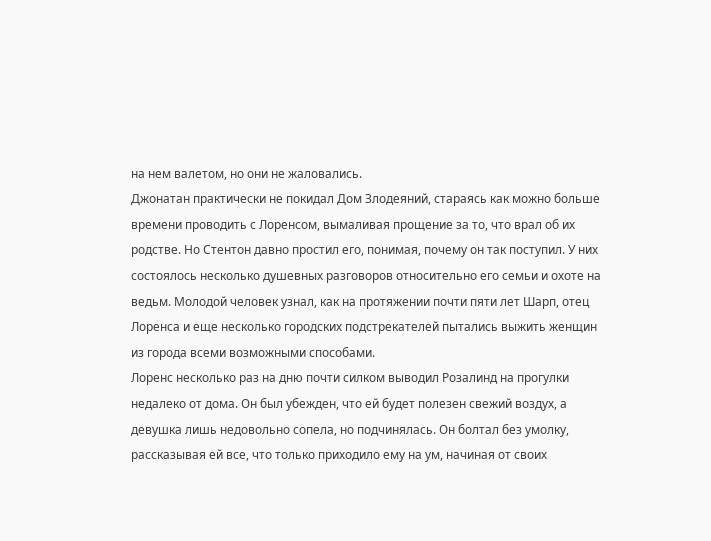на нем валетом, но они не жаловались.
Джонатан практически не покидал Дом Злодеяний, стараясь как можно больше времени проводить с Лоренсом, вымаливая прощение за то, что врал об их родстве. Но Стентон давно простил его, понимая, почему он так поступил. У них состоялось несколько душевных разговоров относительно его семьи и охоте на ведьм. Молодой человек узнал, как на протяжении почти пяти лет Шарп, отец Лоренса и еще несколько городских подстрекателей пытались выжить женщин из города всеми возможными способами.
Лоренс несколько раз на дню почти силком выводил Розалинд на прогулки недалеко от дома. Он был убежден, что ей будет полезен свежий воздух, а девушка лишь недовольно сопела, но подчинялась. Он болтал без умолку, рассказывая ей все, что только приходило ему на ум, начиная от своих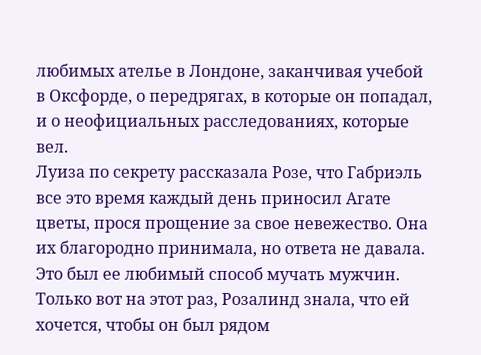любимых ателье в Лондоне, заканчивая учебой в Оксфорде, о передрягах, в которые он попадал, и о неофициальных расследованиях, которые вел.
Луиза по секрету рассказала Розе, что Габриэль все это время каждый день приносил Агате цветы, прося прощение за свое невежество. Она их благородно принимала, но ответа не давала. Это был ее любимый способ мучать мужчин. Только вот на этот раз, Розалинд знала, что ей хочется, чтобы он был рядом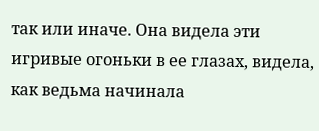так или иначе. Она видела эти игривые огоньки в ее глазах, видела, как ведьма начинала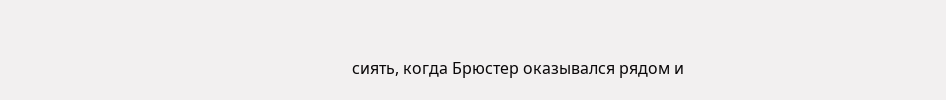сиять, когда Брюстер оказывался рядом и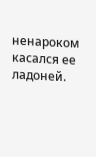ненароком касался ее ладоней.